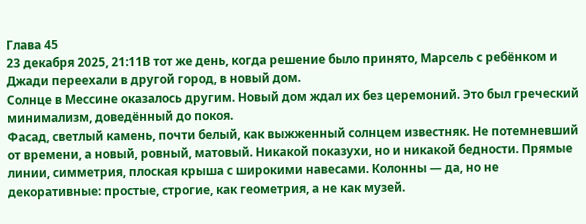Глава 45
23 декабря 2025, 21:11В тот же день, когда решение было принято, Марсель с ребёнком и Джади переехали в другой город, в новый дом.
Солнце в Мессине оказалось другим. Новый дом ждал их без церемоний. Это был греческий минимализм, доведённый до покоя.
Фасад, светлый камень, почти белый, как выжженный солнцем известняк. Не потемневший от времени, а новый, ровный, матовый. Никакой показухи, но и никакой бедности. Прямые линии, симметрия, плоская крыша с широкими навесами. Колонны — да, но не декоративные: простые, строгие, как геометрия, а не как музей.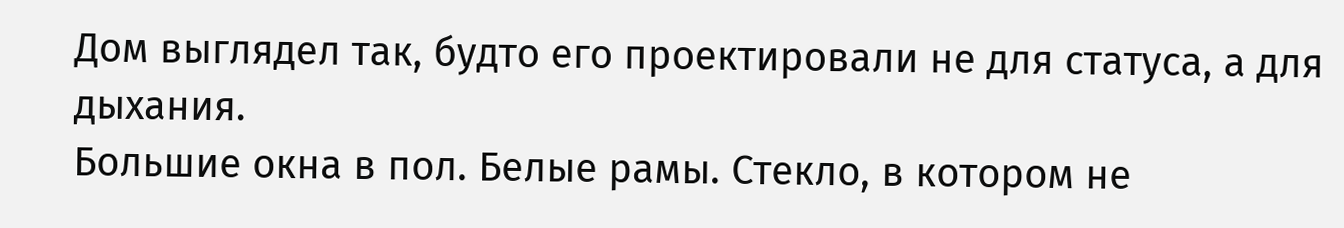Дом выглядел так, будто его проектировали не для статуса, а для дыхания.
Большие окна в пол. Белые рамы. Стекло, в котором не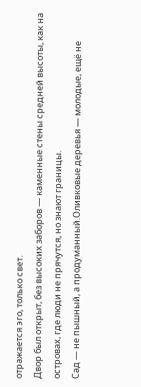отражается эго, только свет.
Двор был открыт, без высоких заборов — каменные стены средней высоты, как на островах, где люди не прячутся, но знают границы.
Сад — не пышный, а продуманный.Оливковые деревья — молодые, ещё не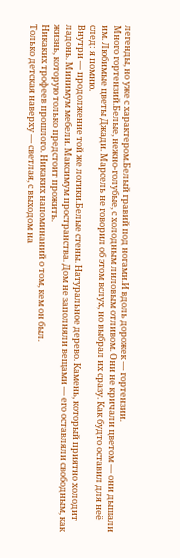легенды, но уже с характером.Белый гравий под ногами.И вдоль дорожек — гортензии.
Много гортензий.Белые, нежно-голубые, с холодным лиловым отливом. Они не кричали цветом — они дышали им. Любимые цветы Джади. Марсель не говорил об этом вслух, но выбрал их сразу. Как будто оставил для неё след: я помню.
Внутри — продолжение той же логики.Белые стены. Натуральное дерево. Камень, который приятно холодит ладонь. Минимум мебели. Максимум пространства. Дом не заполняли вещами — его оставляли свободным, как жизнь, которую только предстоит прожить.
Никаких трофеев прошлого. Никаких напоминаний о том, кем он был.
Только детская наверху — светлая, с выходом на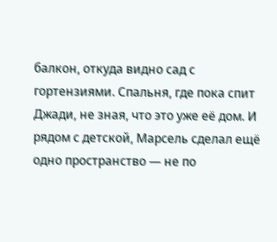балкон, откуда видно сад с гортензиями. Спальня, где пока спит Джади, не зная, что это уже её дом. И рядом с детской, Марсель сделал ещё одно пространство — не по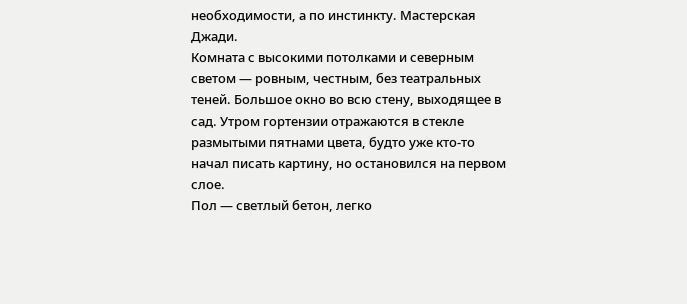необходимости, а по инстинкту. Мастерская Джади.
Комната с высокими потолками и северным светом — ровным, честным, без театральных теней. Большое окно во всю стену, выходящее в сад. Утром гортензии отражаются в стекле размытыми пятнами цвета, будто уже кто-то начал писать картину, но остановился на первом слое.
Пол — светлый бетон, легко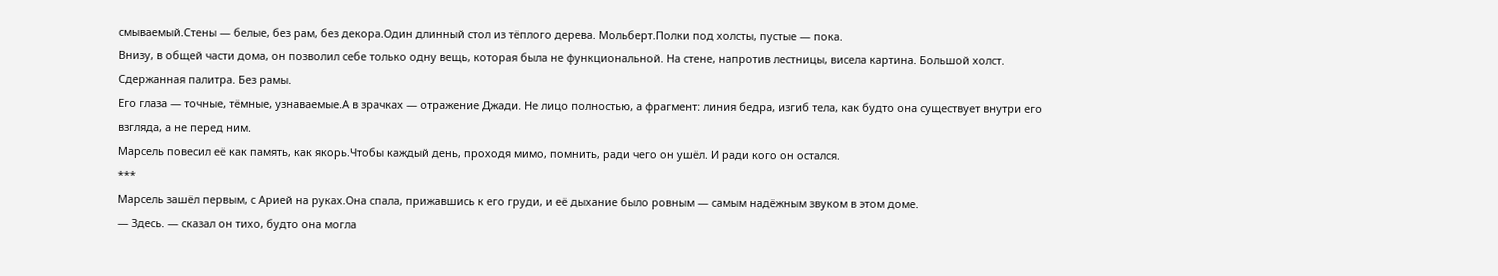смываемый.Стены — белые, без рам, без декора.Один длинный стол из тёплого дерева. Мольберт.Полки под холсты, пустые — пока.
Внизу, в общей части дома, он позволил себе только одну вещь, которая была не функциональной. На стене, напротив лестницы, висела картина. Большой холст. Сдержанная палитра. Без рамы.
Его глаза — точные, тёмные, узнаваемые.А в зрачках — отражение Джади. Не лицо полностью, а фрагмент: линия бедра, изгиб тела, как будто она существует внутри его взгляда, а не перед ним.
Марсель повесил её как память, как якорь.Чтобы каждый день, проходя мимо, помнить, ради чего он ушёл. И ради кого он остался.
***
Марсель зашёл первым, с Арией на руках.Она спала, прижавшись к его груди, и её дыхание было ровным — самым надёжным звуком в этом доме.
— Здесь. — сказал он тихо, будто она могла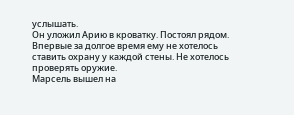услышать.
Он уложил Арию в кроватку. Постоял рядом.
Впервые за долгое время ему не хотелось ставить охрану у каждой стены. Не хотелось проверять оружие.
Марсель вышел на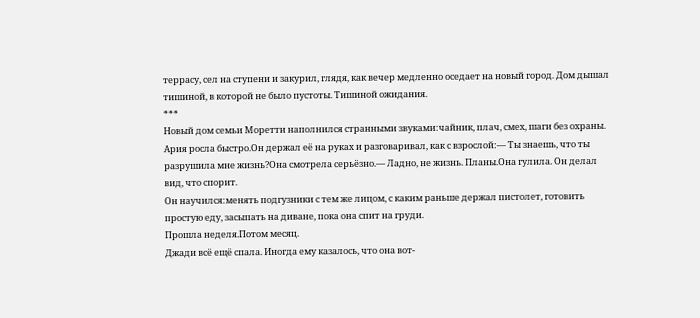террасу, сел на ступени и закурил, глядя, как вечер медленно оседает на новый город. Дом дышал тишиной, в которой не было пустоты. Тишиной ожидания.
***
Новый дом семьи Моретти наполнился странными звуками:чайник, плач, смех, шаги без охраны.
Ария росла быстро.Он держал её на руках и разговаривал, как с взрослой:— Ты знаешь, что ты разрушила мне жизнь?Она смотрела серьёзно.— Ладно, не жизнь. Планы.Она гулила. Он делал вид, что спорит.
Он научился:менять подгузники с тем же лицом, с каким раньше держал пистолет, готовить простую еду, засыпать на диване, пока она спит на груди.
Прошла неделя.Потом месяц.
Джади всё ещё спала. Иногда ему казалось, что она вот-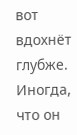вот вдохнёт глубже. Иногда, что он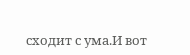сходит с ума.И вот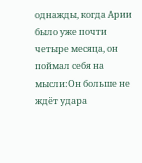однажды, когда Арии было уже почти четыре месяца, он поймал себя на мысли:Он больше не ждёт удара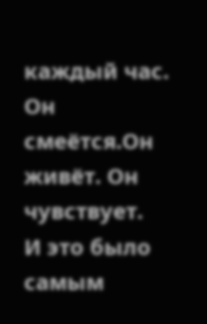каждый час. Он смеётся.Он живёт. Он чувствует.
И это было самым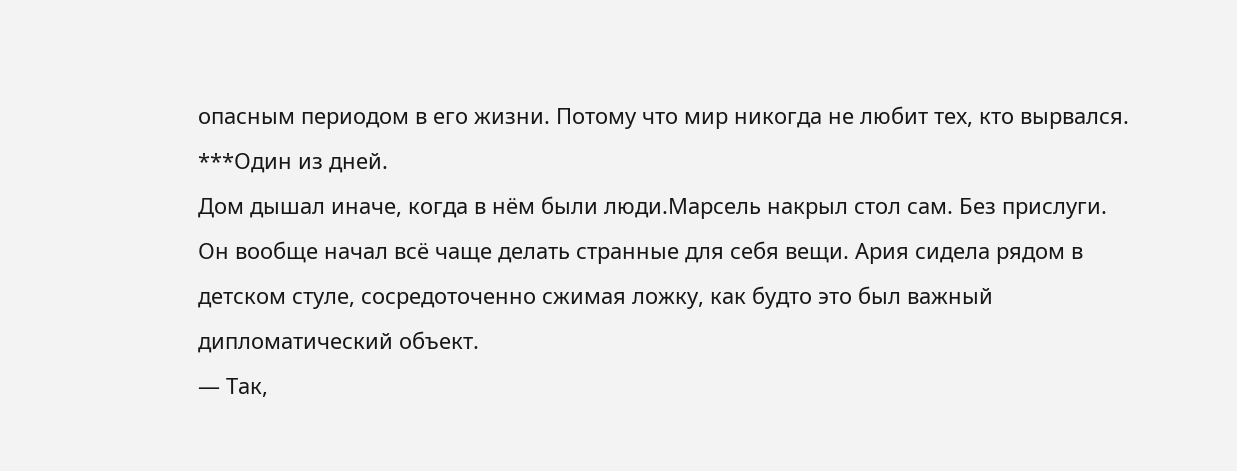опасным периодом в его жизни. Потому что мир никогда не любит тех, кто вырвался.
***Один из дней.
Дом дышал иначе, когда в нём были люди.Марсель накрыл стол сам. Без прислуги. Он вообще начал всё чаще делать странные для себя вещи. Ария сидела рядом в детском стуле, сосредоточенно сжимая ложку, как будто это был важный дипломатический объект.
— Так,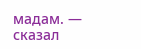мадам. — сказал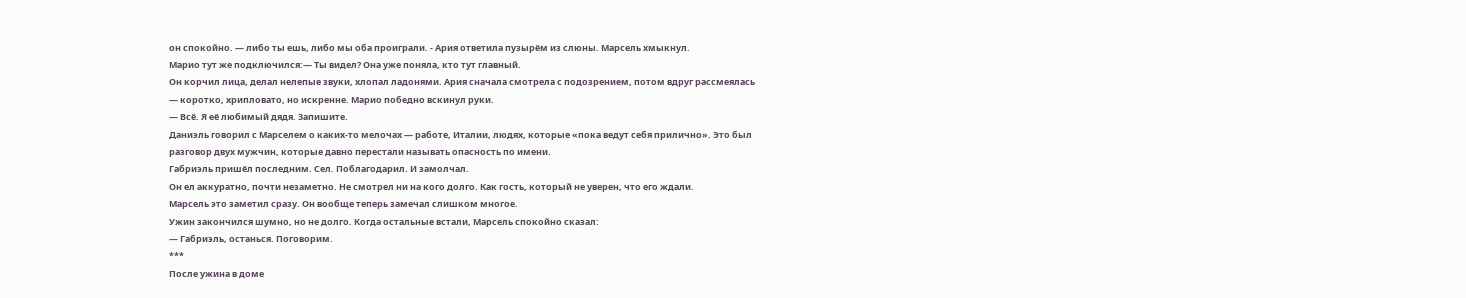он спокойно. — либо ты ешь, либо мы оба проиграли. - Ария ответила пузырём из слюны. Марсель хмыкнул.
Марио тут же подключился:— Ты видел? Она уже поняла, кто тут главный.
Он корчил лица, делал нелепые звуки, хлопал ладонями. Ария сначала смотрела с подозрением, потом вдруг рассмеялась — коротко, хрипловато, но искренне. Марио победно вскинул руки.
— Всё. Я её любимый дядя. Запишите.
Даниэль говорил с Марселем о каких-то мелочах — работе, Италии, людях, которые «пока ведут себя прилично». Это был разговор двух мужчин, которые давно перестали называть опасность по имени.
Габриэль пришёл последним. Сел. Поблагодарил. И замолчал.
Он ел аккуратно, почти незаметно. Не смотрел ни на кого долго. Как гость, который не уверен, что его ждали.
Марсель это заметил сразу. Он вообще теперь замечал слишком многое.
Ужин закончился шумно, но не долго. Когда остальные встали, Марсель спокойно сказал:
— Габриэль, останься. Поговорим.
***
После ужина в доме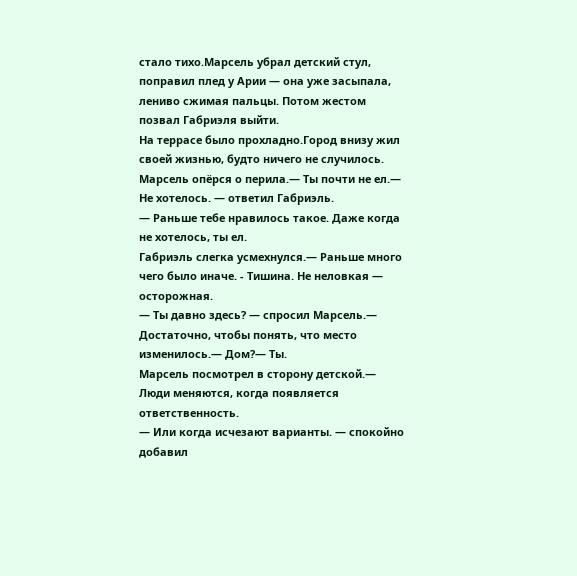стало тихо.Марсель убрал детский стул, поправил плед у Арии — она уже засыпала, лениво сжимая пальцы. Потом жестом позвал Габриэля выйти.
На террасе было прохладно.Город внизу жил своей жизнью, будто ничего не случилось.
Марсель опёрся о перила.— Ты почти не ел.— Не хотелось. — ответил Габриэль.
— Раньше тебе нравилось такое. Даже когда не хотелось, ты ел.
Габриэль слегка усмехнулся.— Раньше много чего было иначе. - Тишина. Не неловкая — осторожная.
— Ты давно здесь? — спросил Марсель.— Достаточно, чтобы понять, что место изменилось.— Дом?— Ты.
Марсель посмотрел в сторону детской.— Люди меняются, когда появляется ответственность.
— Или когда исчезают варианты. — спокойно добавил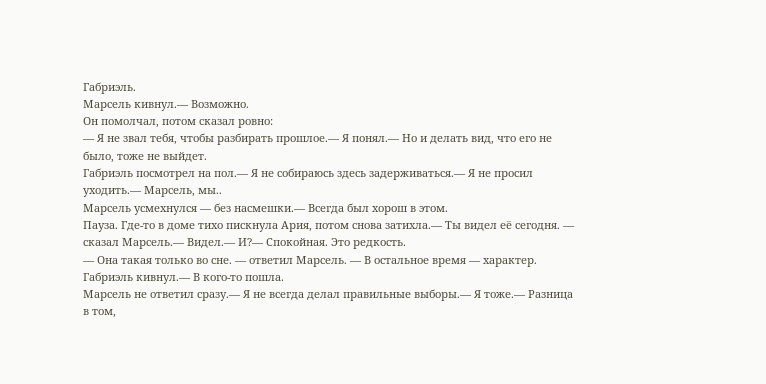Габриэль.
Марсель кивнул.— Возможно.
Он помолчал, потом сказал ровно:
— Я не звал тебя, чтобы разбирать прошлое.— Я понял.— Но и делать вид, что его не было, тоже не выйдет.
Габриэль посмотрел на пол.— Я не собираюсь здесь задерживаться.— Я не просил уходить.— Марсель, мы..
Марсель усмехнулся — без насмешки.— Всегда был хорош в этом.
Пауза. Где-то в доме тихо пискнула Ария, потом снова затихла.— Ты видел её сегодня. — сказал Марсель.— Видел.— И?— Спокойная. Это редкость.
— Она такая только во сне. — ответил Марсель. — В остальное время — характер.
Габриэль кивнул.— В кого-то пошла.
Марсель не ответил сразу.— Я не всегда делал правильные выборы.— Я тоже.— Разница в том,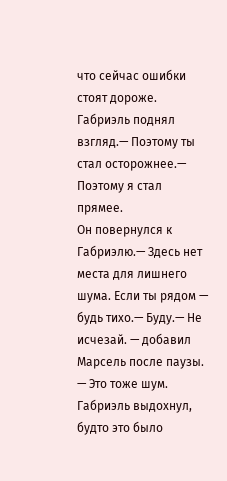что сейчас ошибки стоят дороже.
Габриэль поднял взгляд.— Поэтому ты стал осторожнее.— Поэтому я стал прямее.
Он повернулся к Габриэлю.— Здесь нет места для лишнего шума. Если ты рядом — будь тихо.— Буду.— Не исчезай. — добавил Марсель после паузы. — Это тоже шум.
Габриэль выдохнул, будто это было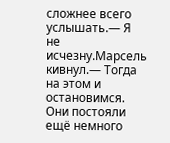сложнее всего услышать.— Я не исчезну.Марсель кивнул.— Тогда на этом и остановимся.
Они постояли ещё немного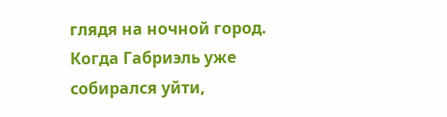глядя на ночной город.
Когда Габриэль уже собирался уйти,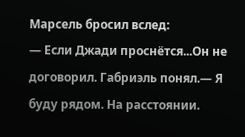Марсель бросил вслед:
— Если Джади проснётся...Он не договорил. Габриэль понял.— Я буду рядом. На расстоянии.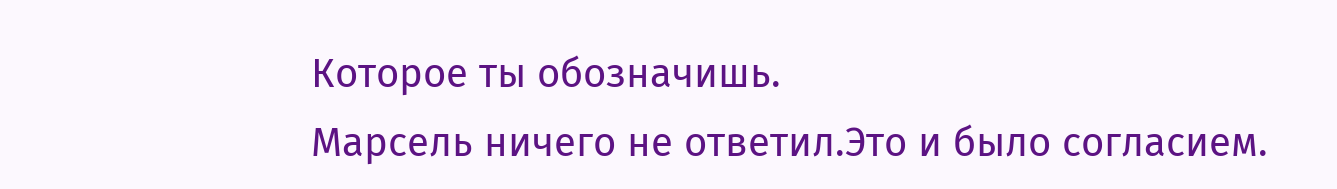Которое ты обозначишь.
Марсель ничего не ответил.Это и было согласием.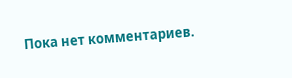Пока нет комментариев.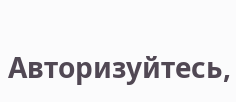Авторизуйтесь,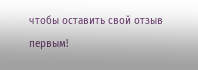чтобы оставить свой отзыв первым!